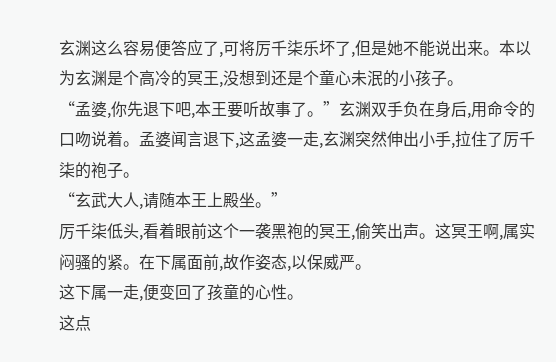玄渊这么容易便答应了,可将厉千柒乐坏了,但是她不能说出来。本以为玄渊是个高冷的冥王,没想到还是个童心未泯的小孩子。
“孟婆,你先退下吧,本王要听故事了。”玄渊双手负在身后,用命令的口吻说着。孟婆闻言退下,这孟婆一走,玄渊突然伸出小手,拉住了厉千柒的袍子。
“玄武大人,请随本王上殿坐。”
厉千柒低头,看着眼前这个一袭黑袍的冥王,偷笑出声。这冥王啊,属实闷骚的紧。在下属面前,故作姿态,以保威严。
这下属一走,便变回了孩童的心性。
这点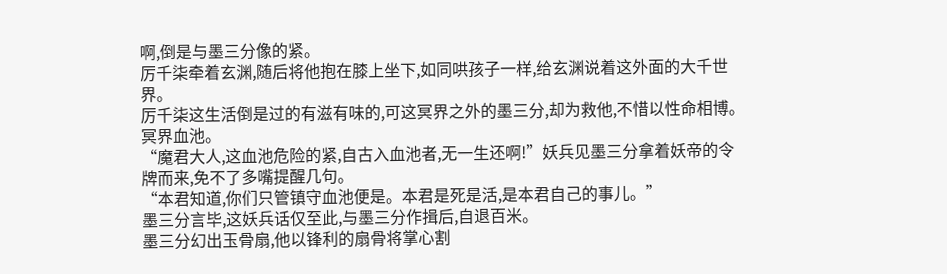啊,倒是与墨三分像的紧。
厉千柒牵着玄渊,随后将他抱在膝上坐下,如同哄孩子一样,给玄渊说着这外面的大千世界。
厉千柒这生活倒是过的有滋有味的,可这冥界之外的墨三分,却为救他,不惜以性命相博。
冥界血池。
“魔君大人,这血池危险的紧,自古入血池者,无一生还啊!”妖兵见墨三分拿着妖帝的令牌而来,免不了多嘴提醒几句。
“本君知道,你们只管镇守血池便是。本君是死是活,是本君自己的事儿。”
墨三分言毕,这妖兵话仅至此,与墨三分作揖后,自退百米。
墨三分幻出玉骨扇,他以锋利的扇骨将掌心割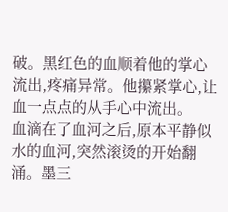破。黑红色的血顺着他的掌心流出,疼痛异常。他攥紧掌心,让血一点点的从手心中流出。
血滴在了血河之后,原本平静似水的血河,突然滚烫的开始翻涌。墨三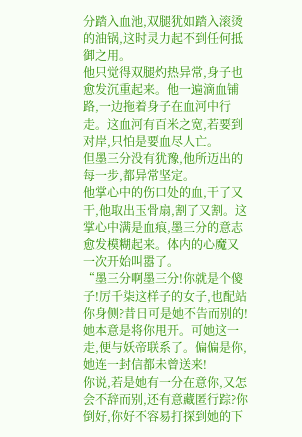分踏入血池,双腿犹如踏入滚烫的油锅,这时灵力起不到任何抵御之用。
他只觉得双腿灼热异常,身子也愈发沉重起来。他一遍滴血铺路,一边拖着身子在血河中行走。这血河有百米之宽,若要到对岸,只怕是要血尽人亡。
但墨三分没有犹豫,他所迈出的每一步,都异常坚定。
他掌心中的伤口处的血,干了又干,他取出玉骨扇,割了又割。这掌心中满是血痕,墨三分的意志愈发模糊起来。体内的心魔又一次开始叫嚣了。
“墨三分啊墨三分!你就是个傻子!厉千柒这样子的女子,也配站你身侧?昔日可是她不告而别的!她本意是将你甩开。可她这一走,便与妖帝联系了。偏偏是你,她连一封信都未曾送来!
你说,若是她有一分在意你,又怎会不辞而别,还有意藏匿行踪?你倒好,你好不容易打探到她的下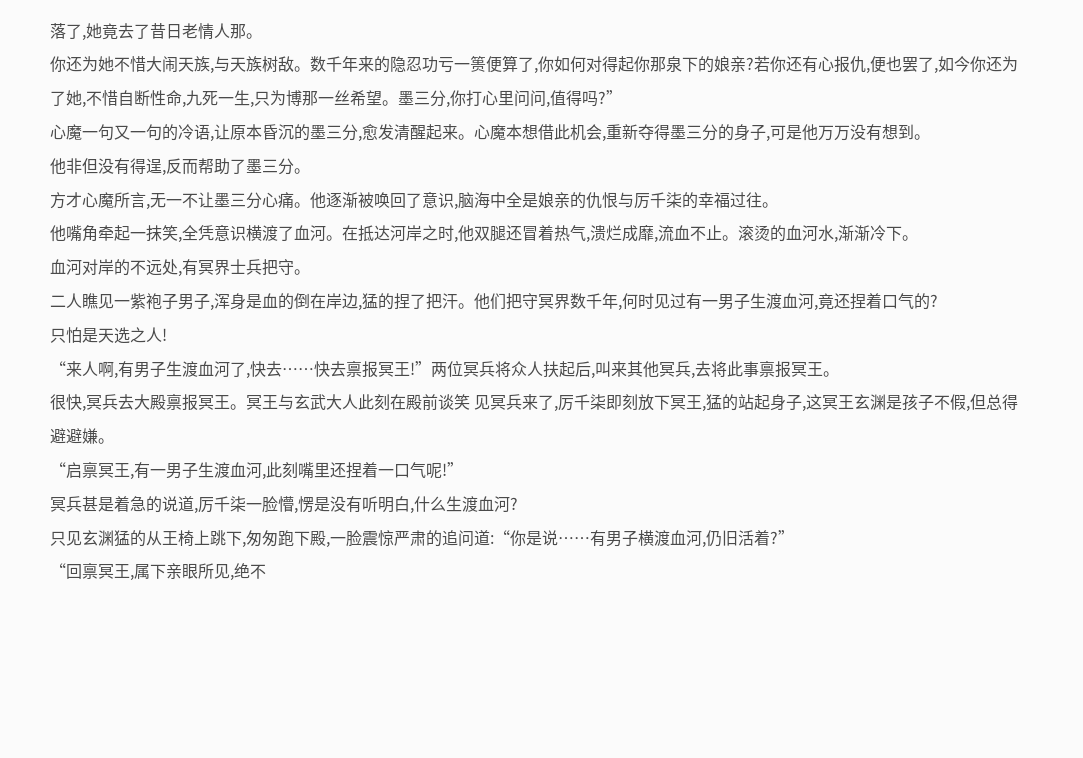落了,她竟去了昔日老情人那。
你还为她不惜大闹天族,与天族树敌。数千年来的隐忍功亏一篑便算了,你如何对得起你那泉下的娘亲?若你还有心报仇,便也罢了,如今你还为了她,不惜自断性命,九死一生,只为博那一丝希望。墨三分,你打心里问问,值得吗?”
心魔一句又一句的冷语,让原本昏沉的墨三分,愈发清醒起来。心魔本想借此机会,重新夺得墨三分的身子,可是他万万没有想到。
他非但没有得逞,反而帮助了墨三分。
方才心魔所言,无一不让墨三分心痛。他逐渐被唤回了意识,脑海中全是娘亲的仇恨与厉千柒的幸福过往。
他嘴角牵起一抹笑,全凭意识横渡了血河。在抵达河岸之时,他双腿还冒着热气,溃烂成靡,流血不止。滚烫的血河水,渐渐冷下。
血河对岸的不远处,有冥界士兵把守。
二人瞧见一紫袍子男子,浑身是血的倒在岸边,猛的捏了把汗。他们把守冥界数千年,何时见过有一男子生渡血河,竟还捏着口气的?
只怕是天选之人!
“来人啊,有男子生渡血河了,快去……快去禀报冥王!”两位冥兵将众人扶起后,叫来其他冥兵,去将此事禀报冥王。
很快,冥兵去大殿禀报冥王。冥王与玄武大人此刻在殿前谈笑 见冥兵来了,厉千柒即刻放下冥王,猛的站起身子,这冥王玄渊是孩子不假,但总得避避嫌。
“启禀冥王,有一男子生渡血河,此刻嘴里还捏着一口气呢!”
冥兵甚是着急的说道,厉千柒一脸懵,愣是没有听明白,什么生渡血河?
只见玄渊猛的从王椅上跳下,匆匆跑下殿,一脸震惊严肃的追问道:“你是说……有男子横渡血河,仍旧活着?”
“回禀冥王,属下亲眼所见,绝不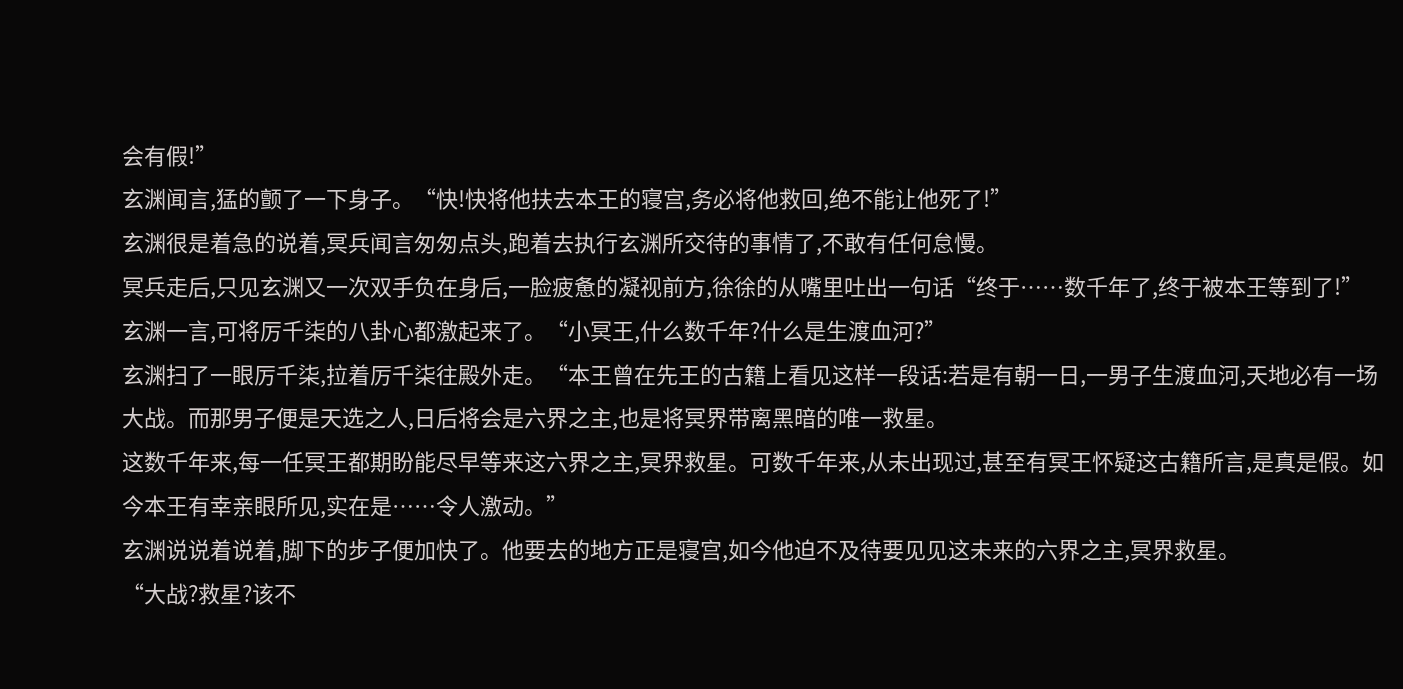会有假!”
玄渊闻言,猛的颤了一下身子。“快!快将他扶去本王的寝宫,务必将他救回,绝不能让他死了!”
玄渊很是着急的说着,冥兵闻言匆匆点头,跑着去执行玄渊所交待的事情了,不敢有任何怠慢。
冥兵走后,只见玄渊又一次双手负在身后,一脸疲惫的凝视前方,徐徐的从嘴里吐出一句话“终于……数千年了,终于被本王等到了!”
玄渊一言,可将厉千柒的八卦心都激起来了。“小冥王,什么数千年?什么是生渡血河?”
玄渊扫了一眼厉千柒,拉着厉千柒往殿外走。“本王曾在先王的古籍上看见这样一段话:若是有朝一日,一男子生渡血河,天地必有一场大战。而那男子便是天选之人,日后将会是六界之主,也是将冥界带离黑暗的唯一救星。
这数千年来,每一任冥王都期盼能尽早等来这六界之主,冥界救星。可数千年来,从未出现过,甚至有冥王怀疑这古籍所言,是真是假。如今本王有幸亲眼所见,实在是……令人激动。”
玄渊说说着说着,脚下的步子便加快了。他要去的地方正是寝宫,如今他迫不及待要见见这未来的六界之主,冥界救星。
“大战?救星?该不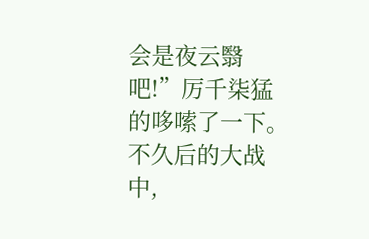会是夜云翳吧!”厉千柒猛的哆嗦了一下。不久后的大战中,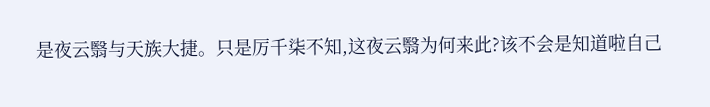是夜云翳与天族大捷。只是厉千柒不知,这夜云翳为何来此?该不会是知道啦自己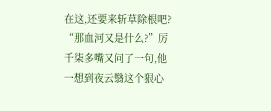在这,还要来斩草除根吧?
“那血河又是什么?”厉千柒多嘴又问了一句,他一想到夜云翳这个狠心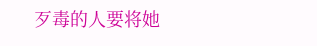歹毒的人要将她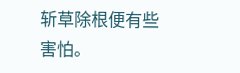斩草除根便有些害怕。